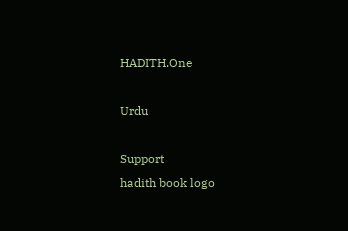HADITH.One

Urdu

Support
hadith book logo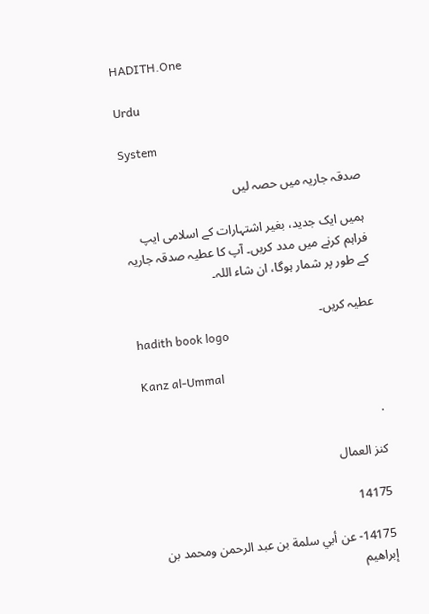HADITH.One

Urdu

System

صدقہ جاریہ میں حصہ لیں

ہمیں ایک جدید، بغیر اشتہارات کے اسلامی ایپ فراہم کرنے میں مدد کریں۔ آپ کا عطیہ صدقہ جاریہ کے طور پر شمار ہوگا، ان شاء اللہ۔

عطیہ کریں۔
hadith book logo

Kanz al-Ummal

.

كنز العمال

14175

14175- عن أبي سلمة بن عبد الرحمن ومحمد بن إبراهيم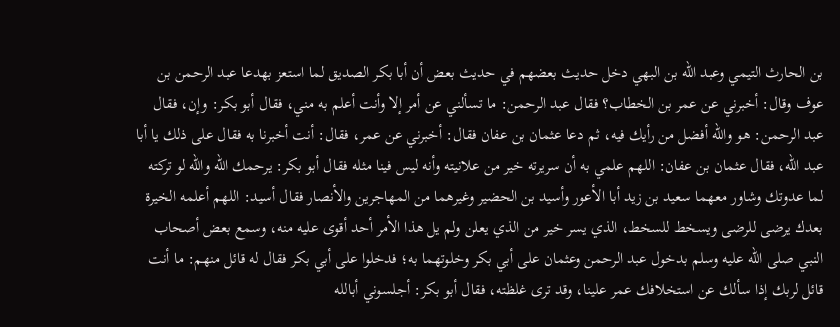بن الحارث التيمي وعبد الله بن البهي دخل حديث بعضهم في حديث بعض أن أبا بكر الصديق لما استعز بهدعا عبد الرحمن بن عوف وقال: أخبرني عن عمر بن الخطاب؟ فقال عبد الرحمن: ما تسألني عن أمر إلا وأنت أعلم به مني، فقال أبو بكر: وإن، فقال عبد الرحمن: هو والله أفضل من رأيك فيه، ثم دعا عثمان بن عفان فقال: أخبرني عن عمر، فقال: أنت أخبرنا به فقال على ذلك يا أبا عبد الله، فقال عثمان بن عفان: اللهم علمي به أن سريرته خير من علانيته وأنه ليس فينا مثله فقال أبو بكر: يرحمك الله والله لو تركته لما عدوتك وشاور معهما سعيد بن زيد أبا الأعور وأسيد بن الحضير وغيرهما من المهاجرين والأنصار فقال أسيد: اللهم أعلمه الخيرة بعدك يرضى للرضى ويسخط للسخط، الذي يسر خير من الذي يعلن ولم يل هذا الأمر أحد أقوى عليه منه، وسمع بعض أصحاب النبي صلى الله عليه وسلم بدخول عبد الرحمن وعثمان على أبي بكر وخلوتهما به؛ فدخلوا على أبي بكر فقال له قائل منهم: ما أنت قائل لربك إذا سألك عن استخلافك عمر علينا، وقد ترى غلظته، فقال أبو بكر: أجلسوني أبالله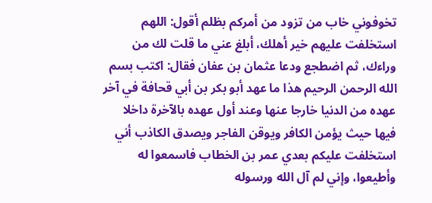تخوفوني خاب من تزود من أمركم بظلم أقول: اللهم استخلفت عليهم خير أهلك، أبلغ عني ما قلت لك من وراءك، ثم اضطجع ودعا عثمان بن عفان فقال: اكتب بسم الله الرحمن الرحيم هذا ما عهد أبو بكر بن أبي قحافة في آخر عهده من الدنيا خارجا عنها وعند أول عهده بالآخرة داخلا فيها حيث يؤمن الكافر ويوقن الفاجر ويصدق الكاذب أني استخلفت عليكم بعدي عمر بن الخطاب فاسمعوا له وأطيعوا، وإني لم آل الله ورسوله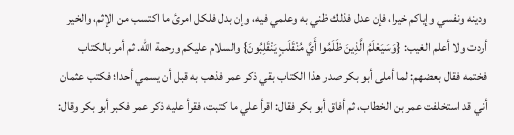ودينه ونفسي وإياكم خيرا، فإن عدل فذلك ظني به وعلمي فيه، وإن بدل فلكل امرئ ما اكتسب من الإثم، والخير أردت ولا أعلم الغيب: {وَسَيَعْلَمُ الَّذِينَ ظَلَمُوا أَيَّ مُنْقَلَبٍ يَنْقَلِبُونَ} والسلام عليكم ورحمة الله. ثم أمر بالكتاب فختمه فقال بعضهم: لما أملى أبو بكر صدر هذا الكتاب بقي ذكر عمر فذهب به قبل أن يسمي أحدا؛ فكتب عثمان أني قد استخلفت عمر بن الخطاب، ثم أفاق أبو بكر فقال: اقرأ علي ما كتبت، فقرأ عليه ذكر عمر فكبر أبو بكر وقال: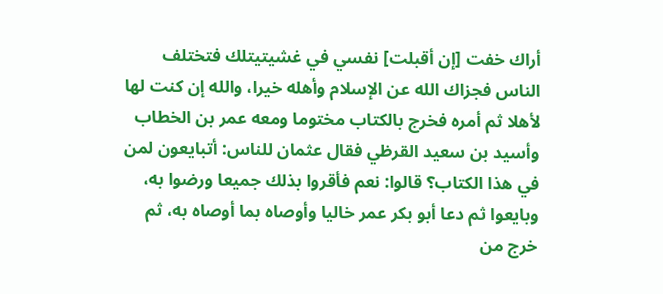أراك خفت [إن أقبلت] نفسي في غشيتيتلك فتختلف الناس فجزاك الله عن الإسلام وأهله خيرا، والله إن كنت لها لأهلا ثم أمره فخرج بالكتاب مختوما ومعه عمر بن الخطاب وأسيد بن سعيد القرظي فقال عثمان للناس: أتبايعون لمن في هذا الكتاب؟ قالوا: نعم فأقروا بذلك جميعا ورضوا به، وبايعوا ثم دعا أبو بكر عمر خاليا وأوصاه بما أوصاه به، ثم خرج من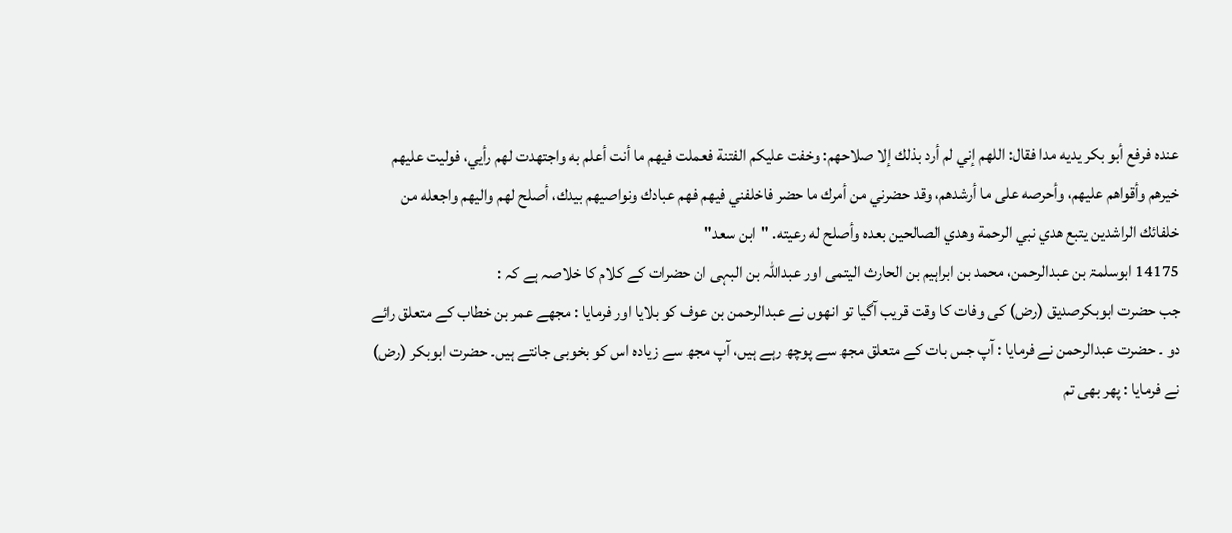عنده فرفع أبو بكر يديه مدا فقال: اللهم إني لم أرد بذلك إلا صلاحهم: وخفت عليكم الفتنة فعملت فيهم ما أنت أعلم به واجتهدت لهم رأيي، فوليت عليهم خيرهم وأقواهم عليهم، وأحرصه على ما أرشدهم، وقد حضرني من أمرك ما حضر فاخلفني فيهم فهم عبادك ونواصيهم بيدك، أصلح لهم واليهم واجعله من خلفائك الراشدين يتبع هدي نبي الرحمة وهدي الصالحين بعده وأصلح له رعيته. "ابن سعد"
14175 ابوسلمۃ بن عبدالرحمن، محمد بن ابراہیم بن الحارث الیتمی اور عبداللہ بن البہی ان حضرات کے کلام کا خلاصہ ہے کہ :
جب حضرت ابوبکرصدیق (رض) کی وفات کا وقت قریب آگیا تو انھوں نے عبدالرحمن بن عوف کو بلایا اور فرمایا : مجھے عمر بن خطاب کے متعلق رائے دو ۔ حضرت عبدالرحمن نے فرمایا : آپ جس بات کے متعلق مجھ سے پوچھ رہے ہیں، آپ مجھ سے زیادہ اس کو بخوبی جانتے ہیں۔ حضرت ابوبکر (رض) نے فرمایا : پھر بھی تم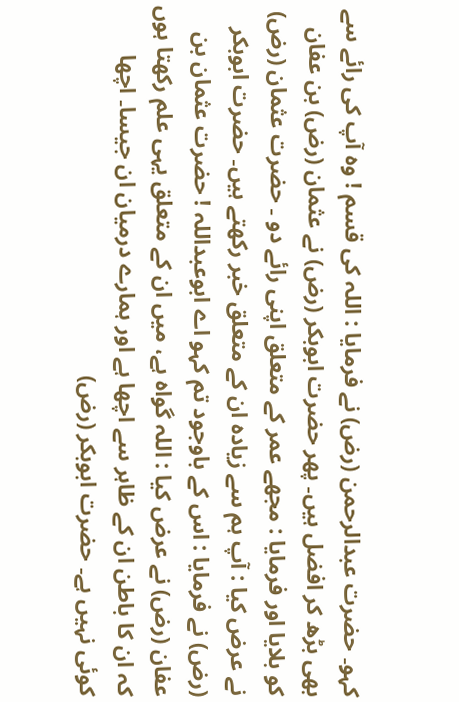کہو۔ حضرت عبدالرحمن (رض) نے فرمایا : اللہ کی قسم ! وہ آپ کی رائے سے بھی بڑھ کر افضل ہیں۔ پھر حضرت ابوبکر (رض) نے عثمان (رض) بن عفان کو بلایا اور فرمایا : مجھے عمر کے متعلق اپنی رائے دو ۔ حضرت عثمان (رض) نے عرض کیا : آپ ہم سے زیادہ ان کے متعلق خبر رکھتے ہیں۔ حضرت ابوبکر (رض) نے فرمایا : اس کے باوجود تم کہو اے ابوعبداللہ ! حضرت عثمان بن عفان (رض) نے عرض کیا : اللہ گواہ ہے، میں ان کے متعلق یہی علم رکھتا ہوں کہ ان کا باطن ان کے ظاہر سے اچھا ہے اور ہمارے درمیان ان جیسا۔ اچھا کوئی نہیں ہے۔ حضرت ابوبکر (رض)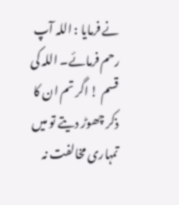نے فرمایا : اللہ آپ رحم فرمائے۔ اللہ کی قسم ! اگر تم ان کا ذکر چھوڑ دیتے تو میں تمہاری مخالفت نہ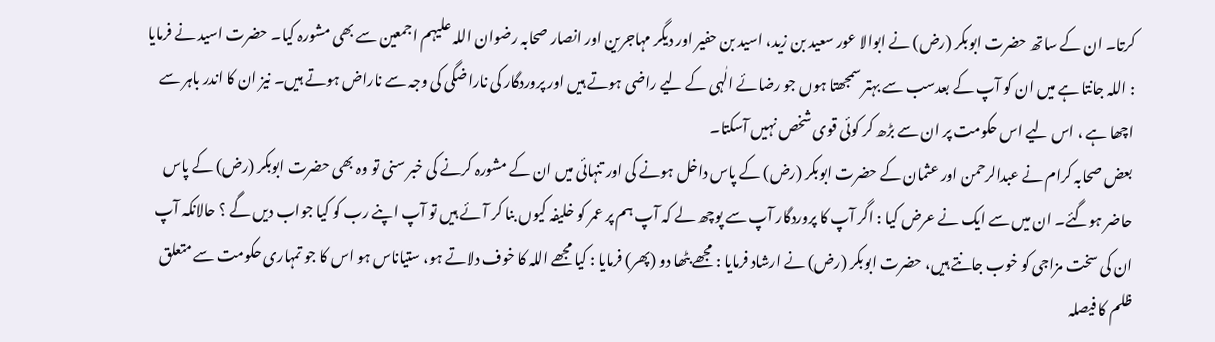کرتا۔ ان کے ساتھ حضرت ابوبکر (رض) نے ابوالا عور سعید بن زید، اسید بن حفیر اور دیگر مہاجرین اور انصار صحابہ رضوان اللہ علیہم اجمعین سے بھی مشورہ کیا۔ حضرت اسید نے فرمایا : اللہ جانتا ہے میں ان کو آپ کے بعدسب سے بہتر سمجھتا ہوں جو رضائے الٰہی کے لیے راضی ہوتے ہیں اور پروردگار کی ناراضگی کی وجہ سے ناراض ہوتے ہیں۔ نیز ان کا اندر باہر سے اچھا ہے ، اس لیے اس حکومت پر ان سے بڑھ کر کوئی قوی شخص نہیں آسکتا۔
بعض صحابہ کرام نے عبدالرحمن اور عثمان کے حضرت ابوبکر (رض) کے پاس داخل ہونے کی اور تنہائی میں ان کے مشورہ کرنے کی خبر سنی تو وہ بھی حضرت ابوبکر (رض) کے پاس حاضر ہوگئے۔ ان میں سے ایک نے عرض کیا : اگر آپ کا پروردگار آپ سے پوچھ لے کہ آپ ہم پر عمر کو خلیفہ کیوں بنا کر آئے ہیں تو آپ اپنے رب کو کیا جواب دیں گے ؟ حالانکہ آپ ان کی سخت مزاجی کو خوب جانتے ہیں، حضرت ابوبکر (رض) نے ارشاد فرمایا : مجھے بٹھا دو (پھر) فرمایا : کیا مجھے اللہ کا خوف دلاتے ہو، ستیاناس ہو اس کا جو تمہاری حکومت سے متعلق ظلم کا فیصلہ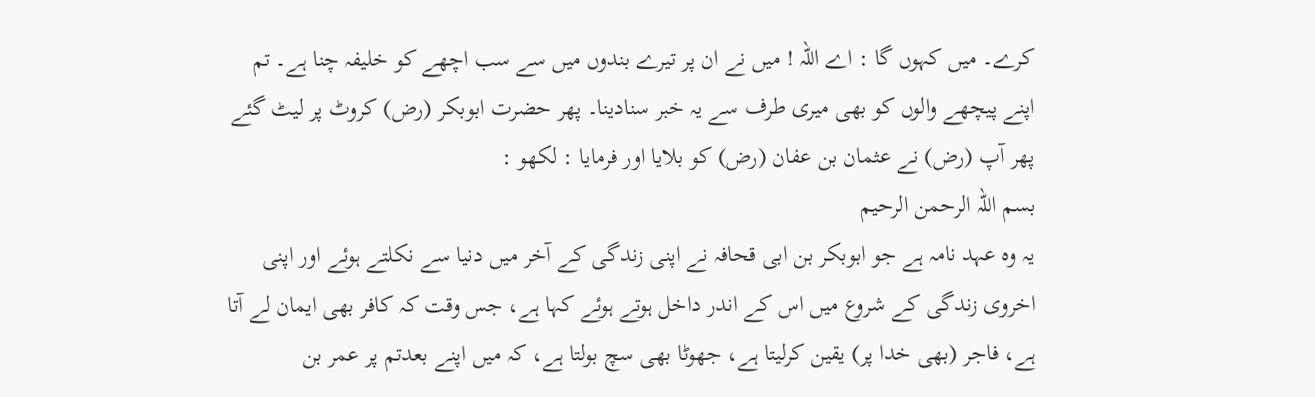کرے۔ میں کہوں گا : اے اللہ ! میں نے ان پر تیرے بندوں میں سے سب اچھے کو خلیفہ چنا ہے۔ تم اپنے پیچھے والوں کو بھی میری طرف سے یہ خبر سنادینا۔ پھر حضرت ابوبکر (رض) کروٹ پر لیٹ گئے پھر آپ (رض) نے عثمان بن عفان (رض) کو بلایا اور فرمایا : لکھو :
بسم اللہ الرحمن الرحیم
یہ وہ عہد نامہ ہے جو ابوبکر بن ابی قحافہ نے اپنی زندگی کے آخر میں دنیا سے نکلتے ہوئے اور اپنی اخروی زندگی کے شروع میں اس کے اندر داخل ہوتے ہوئے کہا ہے، جس وقت کہ کافر بھی ایمان لے آتا ہے، فاجر (بھی خدا پر) یقین کرلیتا ہے، جھوٹا بھی سچ بولتا ہے، کہ میں اپنے بعدتم پر عمر بن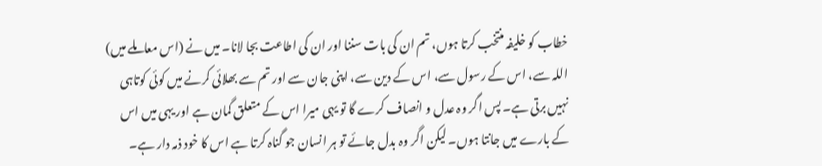خطاب کو خلیفہ منتخب کرتا ہوں، تم ان کی بات سننا اور ان کی اطاعت بجا لانا۔ میں نے (اس معاملے میں) اللہ سے، اس کے رسول سے، اس کے دین سے، اپنی جان سے اور تم سے بھلائی کرنے میں کوئی کوتاہی نہیں برتی ہے۔ پس اگر وہ عدل و انصاف کرے گا تو یہی میرا اس کے متعلق گمان ہے اور یہی میں اس کے بارے میں جانتا ہوں۔ لیکن اگر وہ بدل جائے تو ہر انسان جو گناہ کرتا ہے اس کا خود ذمہ دار ہے۔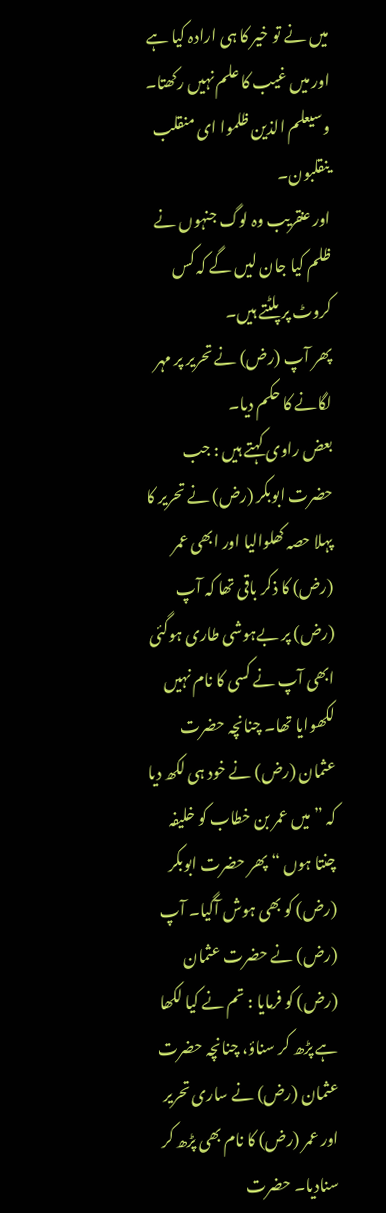میں نے تو خیر کا ہی ارادہ کیا ہے اور میں غیب کا علم نہیں رکھتا۔
وسیعلم الذین ظلموا ای منقلب ینقلبون۔
اور عنقریب وہ لوگ جنہوں نے ظلم کیا جان لیں گے کہ کس کروٹ پر پلٹتے ہیں۔
پھر آپ (رض) نے تحریر پر مہر لگانے کا حکم دیا۔
بعض راوی کہتے ہیں : جب حضرت ابوبکر (رض) نے تحریر کا پہلا حصہ کھلوالیا اور ابھی عمر (رض) کا ذکر باقی تھا کہ آپ (رض) پر بےہوشی طاری ہوگئی ابھی آپ نے کسی کا نام نہیں لکھوایا تھا۔ چنانچہ حضرت عثمان (رض) نے خود ہی لکھ دیا کہ ” میں عمر بن خطاب کو خلیفہ چنتا ہوں “ پھر حضرت ابوبکر (رض) کو بھی ہوش آگیا۔ آپ (رض) نے حضرت عثمان (رض) کو فرمایا : تم نے کیا لکھا ہے پڑھ کر سناؤ، چنانچہ حضرت عثمان (رض) نے ساری تحریر اور عمر (رض) کا نام بھی پڑھ کر سنادیا۔ حضرت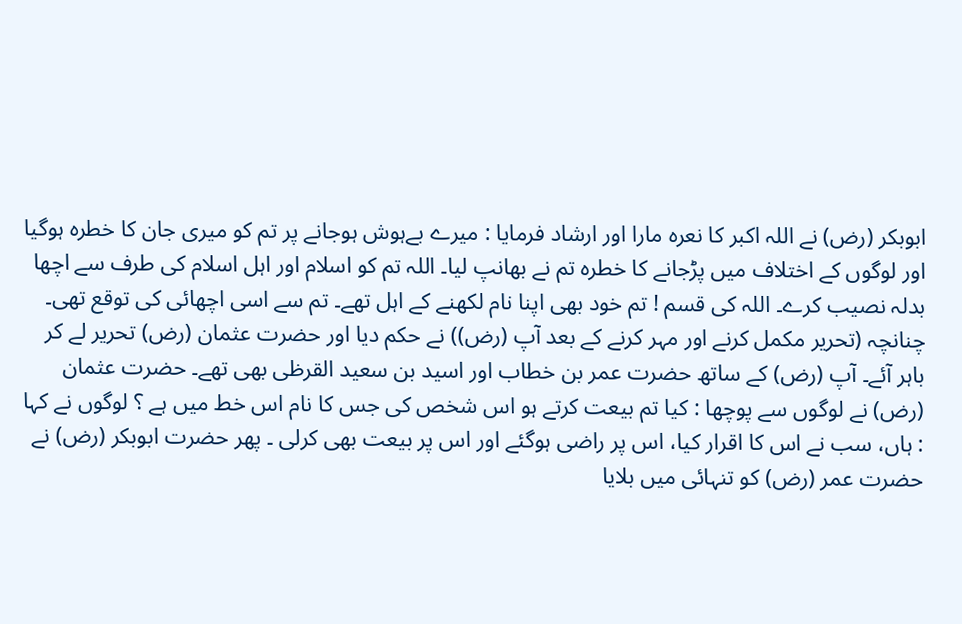ابوبکر (رض) نے اللہ اکبر کا نعرہ مارا اور ارشاد فرمایا : میرے بےہوش ہوجانے پر تم کو میری جان کا خطرہ ہوگیا اور لوگوں کے اختلاف میں پڑجانے کا خطرہ تم نے بھانپ لیا۔ اللہ تم کو اسلام اور اہل اسلام کی طرف سے اچھا بدلہ نصیب کرے۔ اللہ کی قسم ! تم خود بھی اپنا نام لکھنے کے اہل تھے۔ تم سے اسی اچھائی کی توقع تھی۔
چنانچہ (تحریر مکمل کرنے اور مہر کرنے کے بعد آپ (رض)) نے حکم دیا اور حضرت عثمان (رض) تحریر لے کر باہر آئے۔ آپ (رض) کے ساتھ حضرت عمر بن خطاب اور اسید بن سعید القرظی بھی تھے۔ حضرت عثمان (رض) نے لوگوں سے پوچھا : کیا تم بیعت کرتے ہو اس شخص کی جس کا نام اس خط میں ہے ؟ لوگوں نے کہا : ہاں، سب نے اس کا اقرار کیا، اس پر راضی ہوگئے اور اس پر بیعت بھی کرلی ۔ پھر حضرت ابوبکر (رض) نے حضرت عمر (رض) کو تنہائی میں بلایا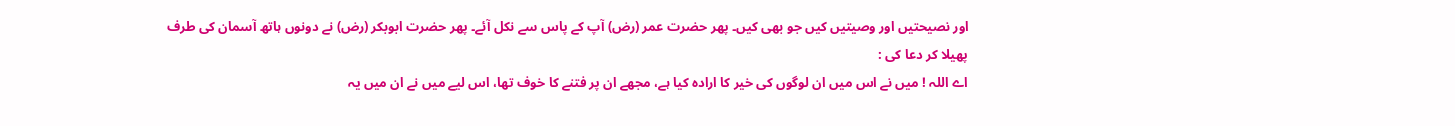اور نصیحتیں اور وصیتیں کیں جو بھی کیں۔ پھر حضرت عمر (رض) آپ کے پاس سے نکل آئے۔ پھر حضرت ابوبکر (رض) نے دونوں ہاتھ آسمان کی طرف پھیلا کر دعا کی :
اے اللہ ! میں نے اس میں ان لوگوں کی خیر کا ارادہ کیا ہے، مجھے ان پر فتنے کا خوف تھا، اس لیے میں نے ان میں یہ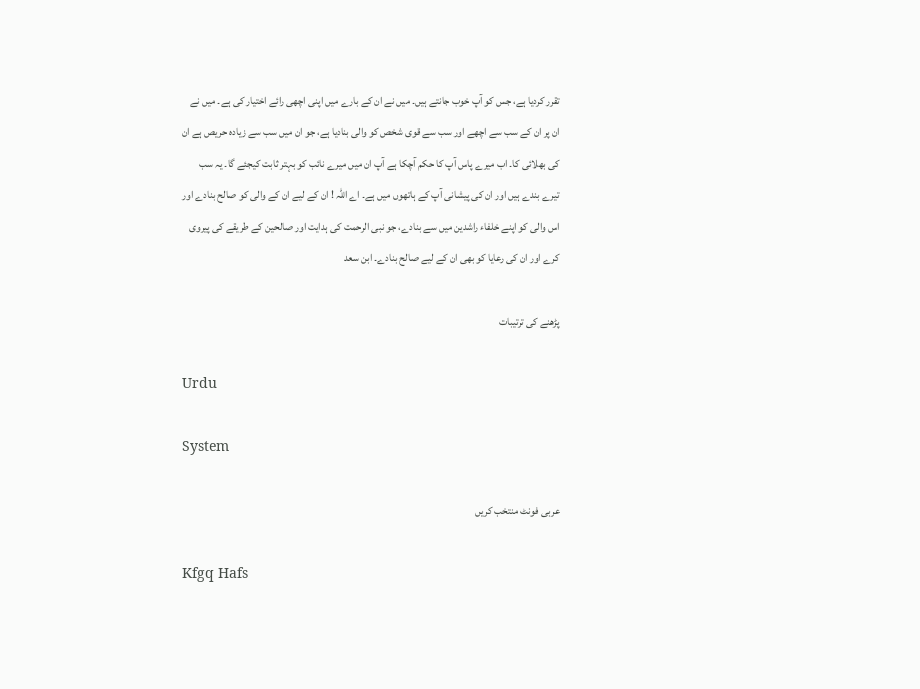تقرر کردیا ہے، جس کو آپ خوب جانتے ہیں۔ میں نے ان کے بارے میں اپنی اچھی رائے اختیار کی ہے۔ میں نے ان پر ان کے سب سے اچھے اور سب سے قوی شخص کو والی بنادیا ہے، جو ان میں سب سے زیادہ حریص ہے ان کی بھلائی کا۔ اب میرے پاس آپ کا حکم آچکا ہے آپ ان میں میرے نائب کو بہتر ثابت کیجئے گا۔ یہ سب تیرے بندے ہیں اور ان کی پیشانی آپ کے ہاتھوں میں ہے۔ اے اللہ ! ان کے لیے ان کے والی کو صالح بنادے اور اس والی کو اپنے خلفاء راشدین میں سے بنادے، جو نبی الرحمت کی ہدایت اور صالحین کے طریقے کی پیروی کرے اور ان کی رعایا کو بھی ان کے لیے صالح بنادے۔ ابن سعد

پڑھنے کی ترتیبات

Urdu

System

عربی فونٹ منتخب کریں

Kfgq Hafs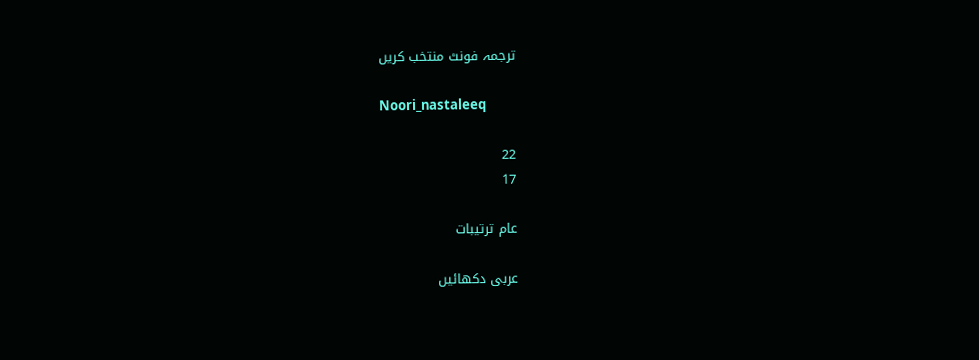ترجمہ فونٹ منتخب کریں

Noori_nastaleeq

22
17

عام ترتیبات

عربی دکھائیں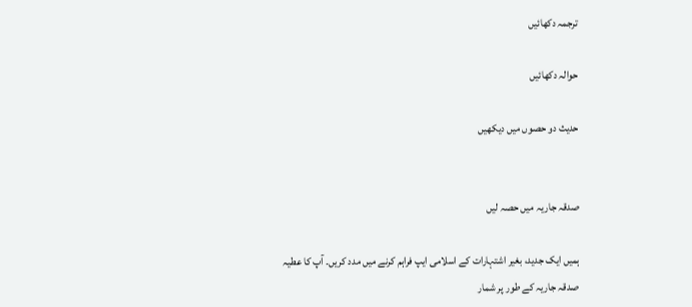ترجمہ دکھائیں

حوالہ دکھائیں

حدیث دو حصوں میں دیکھیں


صدقہ جاریہ میں حصہ لیں

ہمیں ایک جدید، بغیر اشتہارات کے اسلامی ایپ فراہم کرنے میں مدد کریں۔ آپ کا عطیہ صدقہ جاریہ کے طور پر شمار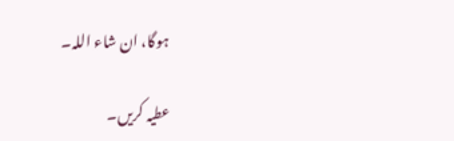ہوگا، ان شاء اللہ۔

عطیہ کریں۔